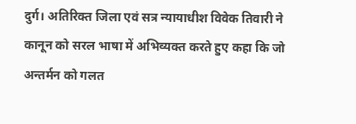दुर्ग। अतिरिक्त जिला एवं सत्र न्यायाधीश विवेक तिवारी ने कानून को सरल भाषा में अभिव्यक्त करते हुए कहा कि जो अन्तर्मन को गलत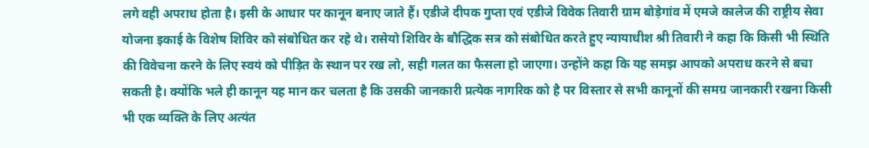लगे वही अपराध होता है। इसी के आधार पर कानून बनाए जाते हैं। एडीजे दीपक गुप्ता एवं एडीजे विवेक तिवारी ग्राम बोड़ेगांव में एमजे कालेज की राष्ट्रीय सेवा योजना इकाई के विशेष शिविर को संबोधित कर रहे थे। रासेयो शिविर के बौद्धिक सत्र को संबोधित करते हुए न्यायाधीश श्री तिवारी ने कहा कि किसी भी स्थिति की विवेचना करने के लिए स्वयं को पीड़ित के स्थान पर रख लो, सही गलत का फैसला हो जाएगा। उन्होंने कहा कि यह समझ आपको अपराध करने से बचा सकती है। क्योंकि भले ही कानून यह मान कर चलता है कि उसकी जानकारी प्रत्येक नागरिक को है पर विस्तार से सभी कानूनों की समग्र जानकारी रखना किसी भी एक व्यक्ति के लिए अत्यंत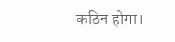कठिन होगा।